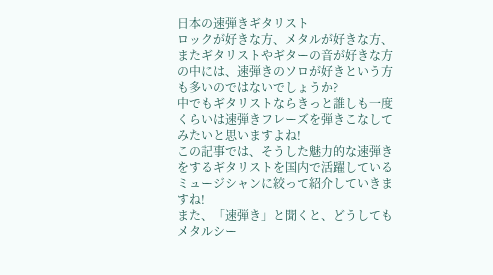日本の速弾きギタリスト
ロックが好きな方、メタルが好きな方、またギタリストやギターの音が好きな方の中には、速弾きのソロが好きという方も多いのではないでしょうか?
中でもギタリストならきっと誰しも一度くらいは速弾きフレーズを弾きこなしてみたいと思いますよね!
この記事では、そうした魅力的な速弾きをするギタリストを国内で活躍しているミュージシャンに絞って紹介していきますね!
また、「速弾き」と聞くと、どうしてもメタルシー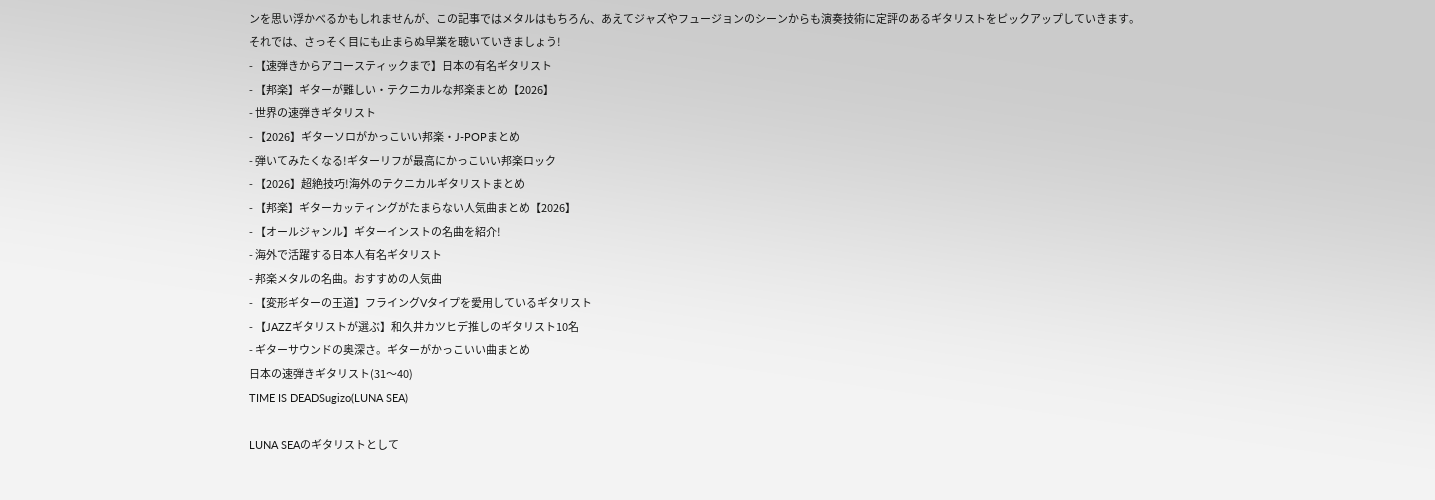ンを思い浮かべるかもしれませんが、この記事ではメタルはもちろん、あえてジャズやフュージョンのシーンからも演奏技術に定評のあるギタリストをピックアップしていきます。
それでは、さっそく目にも止まらぬ早業を聴いていきましょう!
- 【速弾きからアコースティックまで】日本の有名ギタリスト
- 【邦楽】ギターが難しい・テクニカルな邦楽まとめ【2026】
- 世界の速弾きギタリスト
- 【2026】ギターソロがかっこいい邦楽・J-POPまとめ
- 弾いてみたくなる!ギターリフが最高にかっこいい邦楽ロック
- 【2026】超絶技巧!海外のテクニカルギタリストまとめ
- 【邦楽】ギターカッティングがたまらない人気曲まとめ【2026】
- 【オールジャンル】ギターインストの名曲を紹介!
- 海外で活躍する日本人有名ギタリスト
- 邦楽メタルの名曲。おすすめの人気曲
- 【変形ギターの王道】フライングVタイプを愛用しているギタリスト
- 【JAZZギタリストが選ぶ】和久井カツヒデ推しのギタリスト10名
- ギターサウンドの奥深さ。ギターがかっこいい曲まとめ
日本の速弾きギタリスト(31〜40)
TIME IS DEADSugizo(LUNA SEA)

LUNA SEAのギタリストとして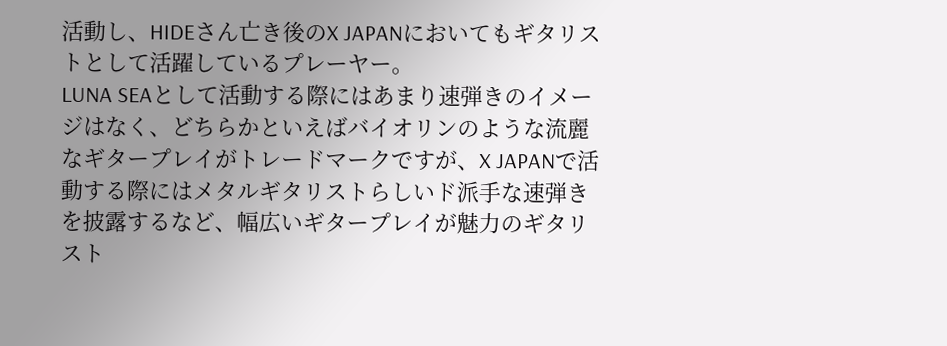活動し、HIDEさん亡き後のX JAPANにおいてもギタリストとして活躍しているプレーヤー。
LUNA SEAとして活動する際にはあまり速弾きのイメージはなく、どちらかといえばバイオリンのような流麗なギタープレイがトレードマークですが、X JAPANで活動する際にはメタルギタリストらしいド派手な速弾きを披露するなど、幅広いギタープレイが魅力のギタリスト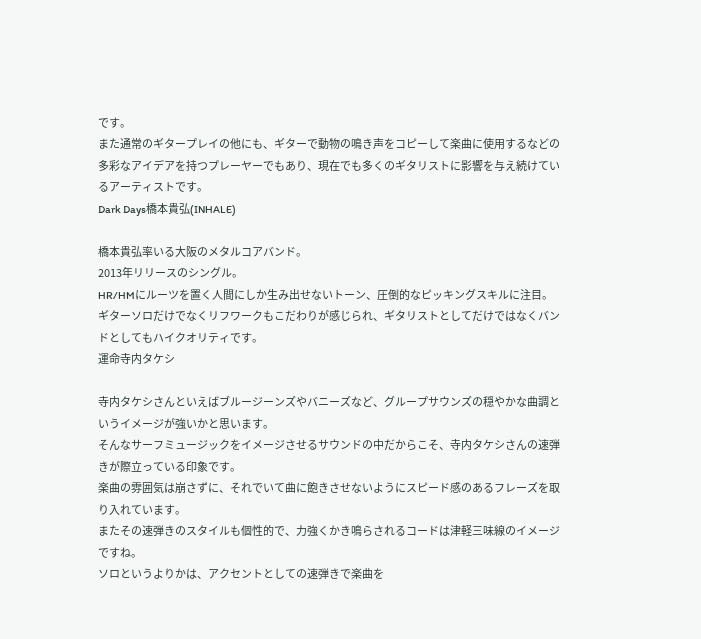です。
また通常のギタープレイの他にも、ギターで動物の鳴き声をコピーして楽曲に使用するなどの多彩なアイデアを持つプレーヤーでもあり、現在でも多くのギタリストに影響を与え続けているアーティストです。
Dark Days橋本貴弘(INHALE)

橋本貴弘率いる大阪のメタルコアバンド。
2013年リリースのシングル。
HR/HMにルーツを置く人間にしか生み出せないトーン、圧倒的なピッキングスキルに注目。
ギターソロだけでなくリフワークもこだわりが感じられ、ギタリストとしてだけではなくバンドとしてもハイクオリティです。
運命寺内タケシ

寺内タケシさんといえばブルージーンズやバニーズなど、グループサウンズの穏やかな曲調というイメージが強いかと思います。
そんなサーフミュージックをイメージさせるサウンドの中だからこそ、寺内タケシさんの速弾きが際立っている印象です。
楽曲の雰囲気は崩さずに、それでいて曲に飽きさせないようにスピード感のあるフレーズを取り入れています。
またその速弾きのスタイルも個性的で、力強くかき鳴らされるコードは津軽三味線のイメージですね。
ソロというよりかは、アクセントとしての速弾きで楽曲を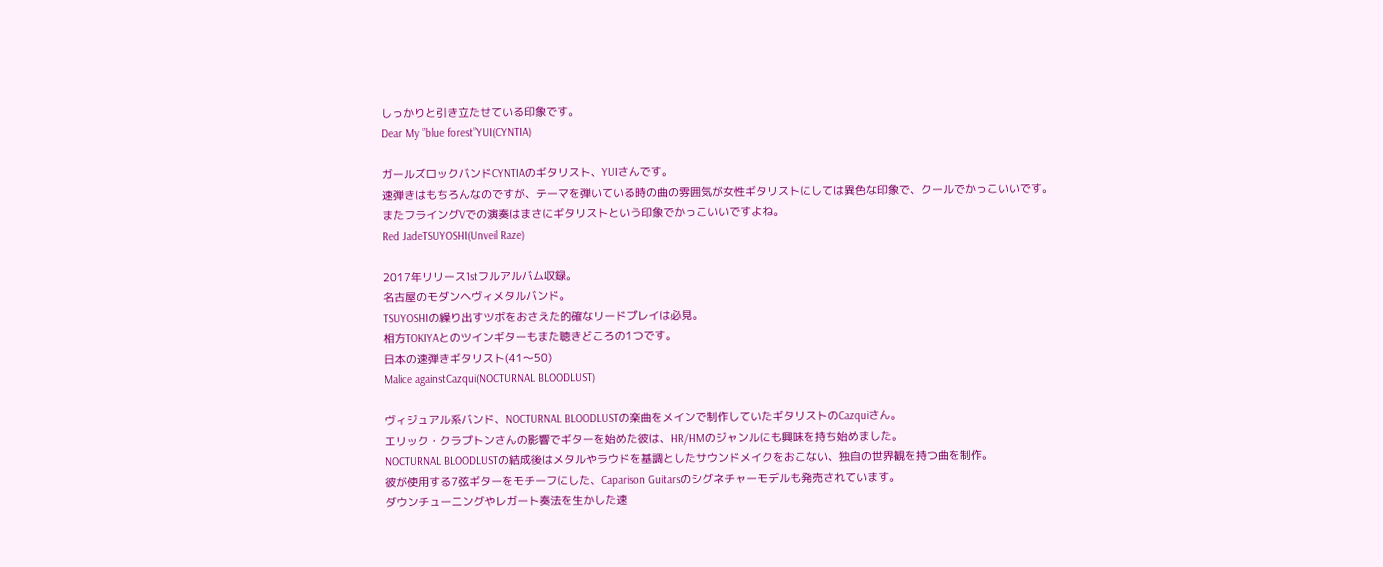しっかりと引き立たせている印象です。
Dear My ”blue forest”YUI(CYNTIA)

ガールズロックバンドCYNTIAのギタリスト、YUIさんです。
速弾きはもちろんなのですが、テーマを弾いている時の曲の雰囲気が女性ギタリストにしては異色な印象で、クールでかっこいいです。
またフライングVでの演奏はまさにギタリストという印象でかっこいいですよね。
Red JadeTSUYOSHI(Unveil Raze)

2017年リリース1stフルアルバム収録。
名古屋のモダンヘヴィメタルバンド。
TSUYOSHIの繰り出すツボをおさえた的確なリードプレイは必見。
相方TOKIYAとのツインギターもまた聴きどころの1つです。
日本の速弾きギタリスト(41〜50)
Malice againstCazqui(NOCTURNAL BLOODLUST)

ヴィジュアル系バンド、NOCTURNAL BLOODLUSTの楽曲をメインで制作していたギタリストのCazquiさん。
エリック・クラプトンさんの影響でギターを始めた彼は、HR/HMのジャンルにも興味を持ち始めました。
NOCTURNAL BLOODLUSTの結成後はメタルやラウドを基調としたサウンドメイクをおこない、独自の世界観を持つ曲を制作。
彼が使用する7弦ギターをモチーフにした、Caparison Guitarsのシグネチャーモデルも発売されています。
ダウンチューニングやレガート奏法を生かした速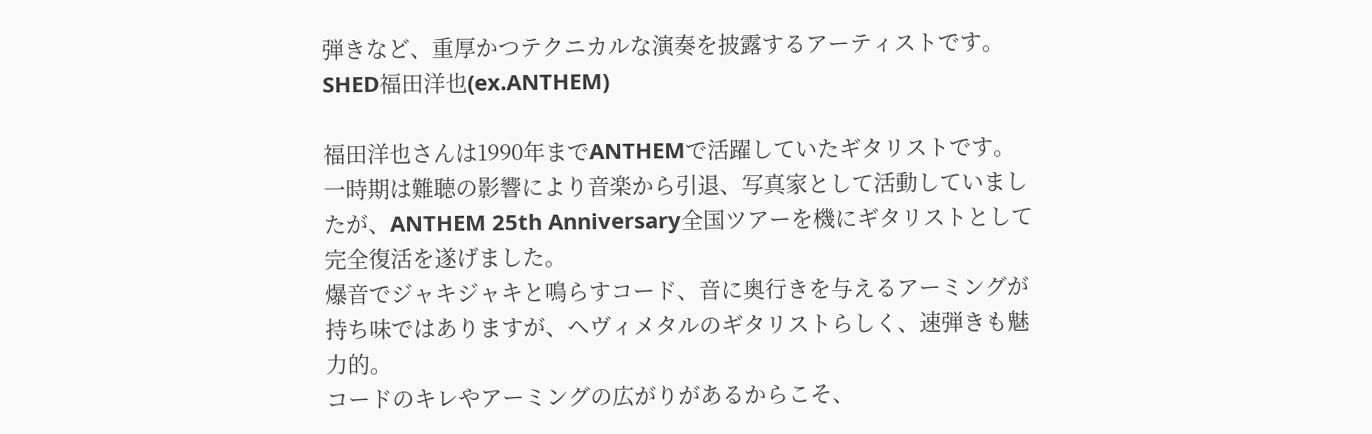弾きなど、重厚かつテクニカルな演奏を披露するアーティストです。
SHED福田洋也(ex.ANTHEM)

福田洋也さんは1990年までANTHEMで活躍していたギタリストです。
一時期は難聴の影響により音楽から引退、写真家として活動していましたが、ANTHEM 25th Anniversary全国ツアーを機にギタリストとして完全復活を遂げました。
爆音でジャキジャキと鳴らすコード、音に奥行きを与えるアーミングが持ち味ではありますが、ヘヴィメタルのギタリストらしく、速弾きも魅力的。
コードのキレやアーミングの広がりがあるからこそ、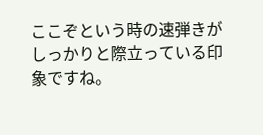ここぞという時の速弾きがしっかりと際立っている印象ですね。